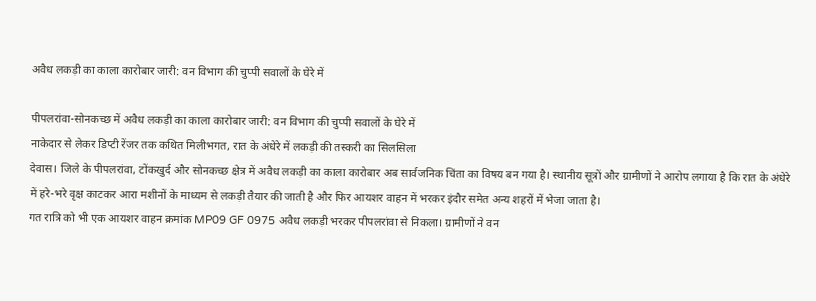अवैध लकड़ी का काला कारोबार जारी: वन विभाग की चुप्पी सवालों के घेरे में

पीपलरांवा-सोनकच्छ में अवैध लकड़ी का काला कारोबार जारी: वन विभाग की चुप्पी सवालों के घेरे में
नाकेदार से लेकर डिप्टी रेंजर तक कथित मिलीभगत, रात के अंधेरे में लकड़ी की तस्करी का सिलसिला
देवास। जिले के पीपलरांवा, टोंकखुर्द और सोनकच्छ क्षेत्र में अवैध लकड़ी का काला कारोबार अब सार्वजनिक चिंता का विषय बन गया है। स्थानीय सूत्रों और ग्रामीणों ने आरोप लगाया है कि रात के अंधेरे में हरे-भरे वृक्ष काटकर आरा मशीनों के माध्यम से लकड़ी तैयार की जाती है और फिर आयशर वाहन में भरकर इंदौर समेत अन्य शहरों में भेजा जाता है।
गत रात्रि को भी एक आयशर वाहन क्रमांक MP09 GF 0975 अवैध लकड़ी भरकर पीपलरांवा से निकला। ग्रामीणों ने वन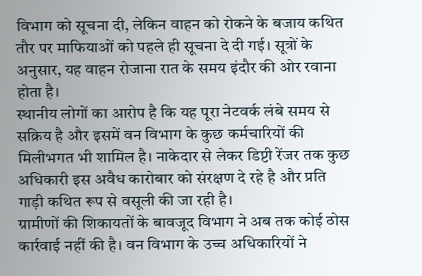विभाग को सूचना दी, लेकिन वाहन को रोकने के बजाय कथित तौर पर माफियाओं को पहले ही सूचना दे दी गई। सूत्रों के अनुसार, यह वाहन रोजाना रात के समय इंदौर की ओर रवाना होता है।
स्थानीय लोगों का आरोप है कि यह पूरा नेटवर्क लंबे समय से सक्रिय है और इसमें वन विभाग के कुछ कर्मचारियों की मिलीभगत भी शामिल है। नाकेदार से लेकर डिप्टी रेंजर तक कुछ अधिकारी इस अवैध कारोबार को संरक्षण दे रहे है और प्रति गाड़ी कथित रूप से वसूली की जा रही है।
ग्रामीणों की शिकायतों के बावजूद विभाग ने अब तक कोई ठोस कार्रवाई नहीं की है। वन विभाग के उच्च अधिकारियों ने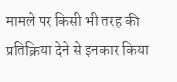मामले पर किसी भी तरह की प्रतिक्रिया देने से इनकार किया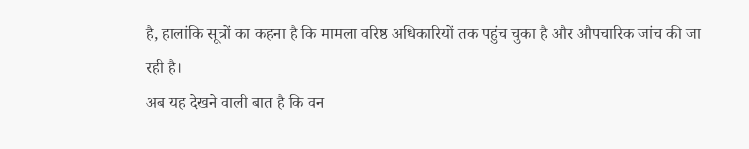है, हालांकि सूत्रों का कहना है कि मामला वरिष्ठ अधिकारियों तक पहुंच चुका है और औपचारिक जांच की जा रही है।
अब यह देखने वाली बात है कि वन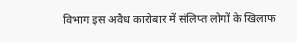विभाग इस अवैध कारोबार में संलिप्त लोगों के खिलाफ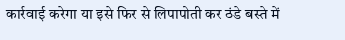कार्रवाई करेगा या इसे फिर से लिपापोती कर ठंडे बस्ते में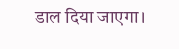डाल दिया जाएगा।